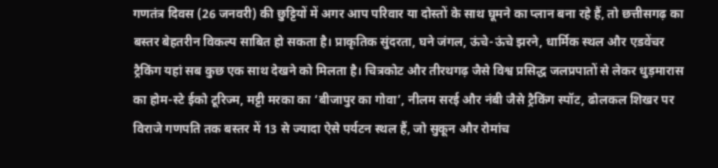गणतंत्र दिवस (26 जनवरी) की छुट्टियों में अगर आप परिवार या दोस्तों के साथ घूमने का प्लान बना रहे हैं, तो छत्तीसगढ़ का बस्तर बेहतरीन विकल्प साबित हो सकता है। प्राकृतिक सुंदरता, घने जंगल, ऊंचे-ऊंचे झरने, धार्मिक स्थल और एडवेंचर ट्रैकिंग यहां सब कुछ एक साथ देखने को मिलता है। चित्रकोट और तीरथगढ़ जैसे विश्व प्रसिद्ध जलप्रपातों से लेकर धुड़मारास का होम-स्टे ईको टूरिज्म, मट्टी मरका का ‘बीजापुर का गोवा’, नीलम सरई और नंबी जैसे ट्रैकिंग स्पॉट, ढोलकल शिखर पर विराजे गणपति तक बस्तर में 13 से ज्यादा ऐसे पर्यटन स्थल हैं, जो सुकून और रोमांच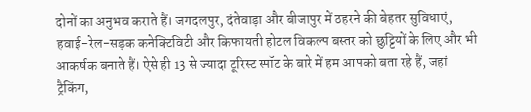दोनों का अनुभव कराते हैं। जगदलपुर, दंतेवाड़ा और बीजापुर में ठहरने की बेहतर सुविधाएं, हवाई-रेल-सड़क कनेक्टिविटी और किफायती होटल विकल्प बस्तर को छुट्टियों के लिए और भी आकर्षक बनाते हैं। ऐसे ही 13 से ज्यादा टूरिस्ट स्पॉट के बारे में हम आपको बता रहे हैं, जहां ट्रैकिंग,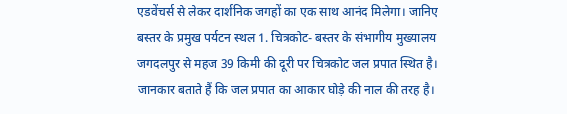एडवेंचर्स से लेकर दार्शनिक जगहों का एक साथ आनंद मिलेगा। जानिए बस्तर के प्रमुख पर्यटन स्थल 1. चित्रकोट- बस्तर के संभागीय मुख्यालय जगदलपुर से महज 39 किमी की दूरी पर चित्रकोट जल प्रपात स्थित है। जानकार बताते हैं कि जल प्रपात का आकार घोड़े की नाल की तरह है।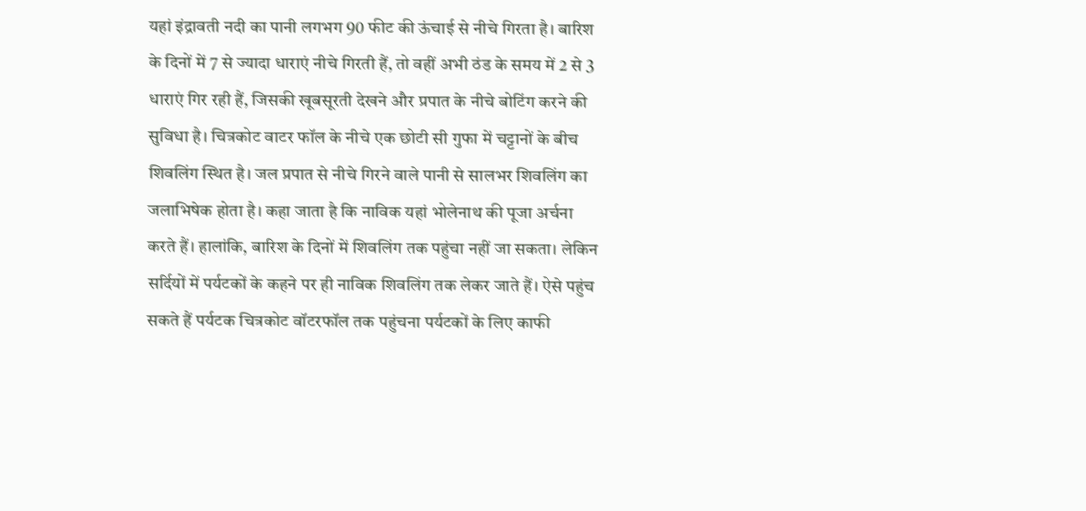यहां इंद्रावती नदी का पानी लगभग 90 फीट की ऊंचाई से नीचे गिरता है। बारिश के दिनों में 7 से ज्यादा धाराएं नीचे गिरती हैं, तो वहीं अभी ठंड के समय में 2 से 3 धाराएं गिर रही हैं, जिसकी खूबसूरती देखने और प्रपात के नीचे बोटिंग करने की सुविधा है। चित्रकोट वाटर फॉल के नीचे एक छोटी सी गुफा में चट्टानों के बीच शिवलिंग स्थित है। जल प्रपात से नीचे गिरने वाले पानी से सालभर शिवलिंग का जलाभिषेक होता है। कहा जाता है कि नाविक यहां भोलेनाथ की पूजा अर्चना करते हैं। हालांकि, बारिश के दिनों में शिवलिंग तक पहुंचा नहीं जा सकता। लेकिन सर्दियों में पर्यटकों के कहने पर ही नाविक शिवलिंग तक लेकर जाते हैं। ऐसे पहुंच सकते हैं पर्यटक चित्रकोट वॉटरफॉल तक पहुंचना पर्यटकों के लिए काफी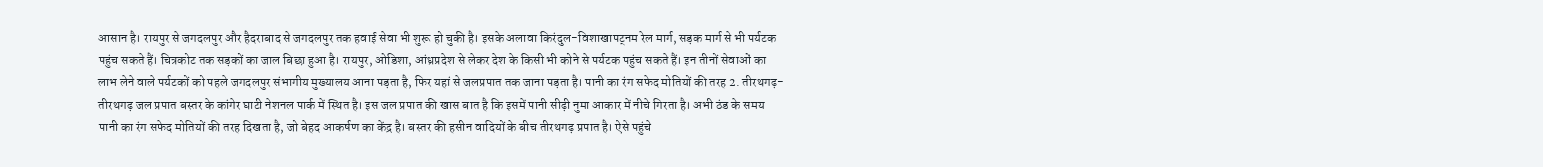आसान है। रायपुर से जगदलपुर और हैदराबाद से जगदलपुर तक हवाई सेवा भी शुरू हो चुकी है। इसके अलावा किरंदुल-विशाखापट्नम रेल मार्ग, सड़क मार्ग से भी पर्यटक पहुंच सकते हैं। चित्रकोट तक सड़कों का जाल बिछा हुआ है। रायपुर, ओडिशा, आंध्रप्रदेश से लेकर देश के किसी भी कोने से पर्यटक पहुंच सकते हैं। इन तीनों सेवाओं का लाभ लेने वाले पर्यटकों को पहले जगदलपुर संभागीय मुख्यालय आना पड़ता है, फिर यहां से जलप्रपात तक जाना पड़ता है। पानी का रंग सफेद मोतियों की तरह 2. तीरथगढ़- तीरथगढ़ जल प्रपात बस्तर के कांगेर घाटी नेशनल पार्क में स्थित है। इस जल प्रपात की खास बात है कि इसमें पानी सीढ़ी नुमा आकार में नीचे गिरता है। अभी ठंड के समय पानी का रंग सफेद मोतियों की तरह दिखता है, जो बेहद आकर्षण का केंद्र है। बस्तर की हसीन वादियों के बीच तीरथगढ़ प्रपात है। ऐसे पहुंचे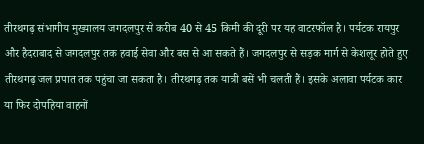तीरथगढ़ संभागीय मुख्यालय जगदलपुर से करीब 40 से 45 किमी की दूरी पर यह वाटरफॉल है। पर्यटक रायपुर और हैदराबाद से जगदलपुर तक हवाई सेवा और बस से आ सकते हैं। जगदलपुर से सड़क मार्ग से केशलूर होते हुए तीरथगढ़ जल प्रपात तक पहुंचा जा सकता है। तीरथगढ़ तक यात्री बसें भी चलती हैं। इसके अलावा पर्यटक कार या फिर दोपहिया वाहनों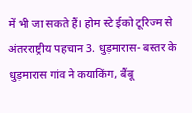में भी जा सकते हैं। होम स्टे ईको टूरिज्म से अंतरराष्ट्रीय पहचान 3. धुड़मारास- बस्तर के धुड़मारास गांव ने कयाकिंग, बैंबू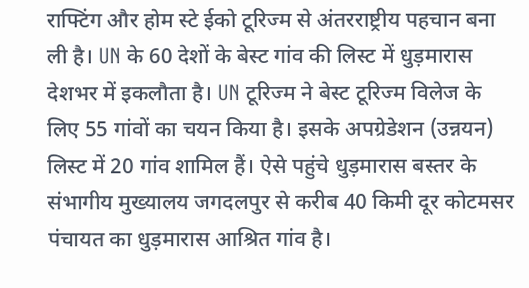राफ्टिंग और होम स्टे ईको टूरिज्म से अंतरराष्ट्रीय पहचान बना ली है। UN के 60 देशों के बेस्ट गांव की लिस्ट में धुड़मारास देशभर में इकलौता है। UN टूरिज्म ने बेस्ट टूरिज्म विलेज के लिए 55 गांवों का चयन किया है। इसके अपग्रेडेशन (उन्नयन) लिस्ट में 20 गांव शामिल हैं। ऐसे पहुंचे धुड़मारास बस्तर के संभागीय मुख्यालय जगदलपुर से करीब 40 किमी दूर कोटमसर पंचायत का धुड़मारास आश्रित गांव है।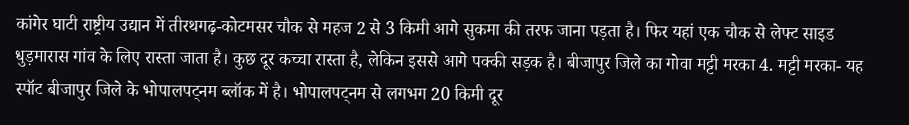कांगेर घाटी राष्ट्रीय उद्यान में तीरथगढ़-कोटमसर चौक से महज 2 से 3 किमी आगे सुकमा की तरफ जाना पड़ता है। फिर यहां एक चौक से लेफ्ट साइड धुड़मारास गांव के लिए रास्ता जाता है। कुछ दूर कच्चा रास्ता है, लेकिन इससे आगे पक्की सड़क है। बीजापुर जिले का गोवा मट्टी मरका 4. मट्टी मरका- यह स्पॉट बीजापुर जिले के भोपालपट्नम ब्लॉक में है। भोपालपट्नम से लगभग 20 किमी दूर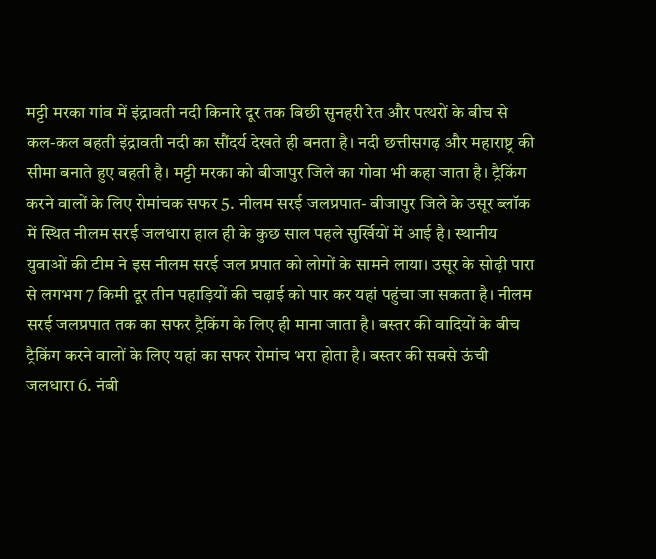मट्टी मरका गांव में इंद्रावती नदी किनारे दूर तक बिछी सुनहरी रेत और पत्थरों के बीच से कल-कल बहती इंद्रावती नदी का सौंदर्य देखते ही बनता है। नदी छत्तीसगढ़ और महाराष्ट्र की सीमा बनाते हुए बहती है। मट्टी मरका को बीजापुर जिले का गोवा भी कहा जाता है। ट्रैकिंग करने वालों के लिए रोमांचक सफर 5. नीलम सरई जलप्रपात- बीजापुर जिले के उसूर ब्लॉक में स्थित नीलम सरई जलधारा हाल ही के कुछ साल पहले सुर्खियों में आई है। स्थानीय युवाओं की टीम ने इस नीलम सरई जल प्रपात को लोगों के सामने लाया। उसूर के सोढ़ी पारा से लगभग 7 किमी दूर तीन पहाड़ियों की चढ़ाई को पार कर यहां पहुंचा जा सकता है। नीलम सरई जलप्रपात तक का सफर ट्रैकिंग के लिए ही माना जाता है। बस्तर की वादियों के बीच ट्रैकिंग करने वालों के लिए यहां का सफर रोमांच भरा होता है। बस्तर की सबसे ऊंची जलधारा 6. नंबी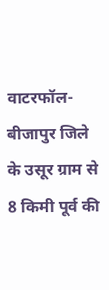वाटरफॉल- बीजापुर जिले के उसूर ग्राम से 8 किमी पूर्व की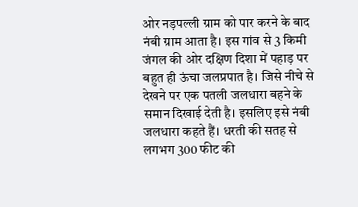ओर नड़पल्ली ग्राम को पार करने के बाद नंबी ग्राम आता है। इस गांव से 3 किमी जंगल की ओर दक्षिण दिशा में पहाड़ पर बहुत ही ऊंचा जलप्रपात है। जिसे नीचे से देखने पर एक पतली जलधारा बहने के समान दिखाई देती है। इसलिए इसे नंबी जलधारा कहते हैं। धरती की सतह से लगभग 300 फीट की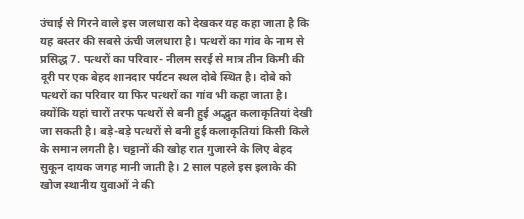उंचाई से गिरने वाले इस जलधारा को देखकर यह कहा जाता है कि यह बस्तर की सबसे ऊंची जलधारा है। पत्थरों का गांव के नाम से प्रसिद्ध 7. पत्थरों का परिवार- नीलम सरई से मात्र तीन किमी की दूरी पर एक बेहद शानदार पर्यटन स्थल दोबे स्थित है। दोबे को पत्थरों का परिवार या फिर पत्थरों का गांव भी कहा जाता है। क्योंकि यहां चारों तरफ पत्थरों से बनी हुई अद्भुत कलाकृतियां देखी जा सकती है। बड़े-बड़े पत्थरों से बनी हुई कलाकृतियां किसी किले के समान लगती है। चट्टानों की खोह रात गुजारने के लिए बेहद सुकून दायक जगह मानी जाती है। 2 साल पहले इस इलाके की खोज स्थानीय युवाओं ने की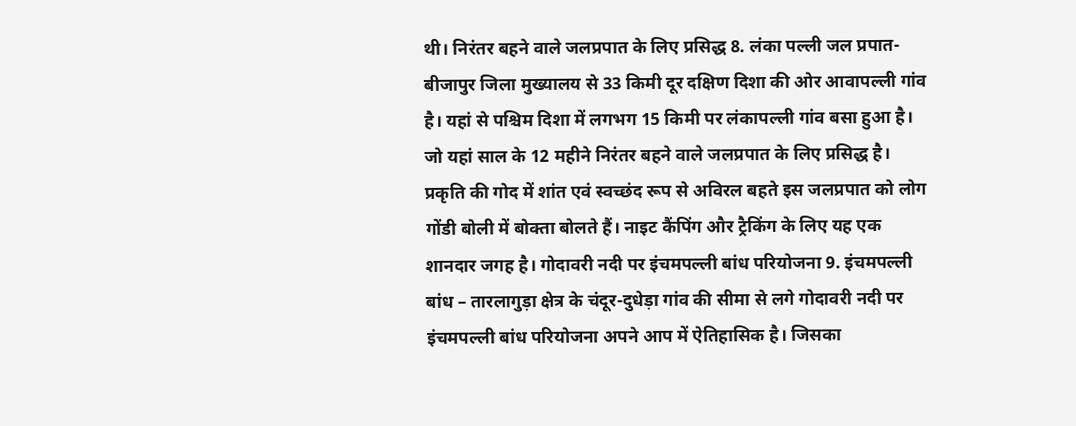थी। निरंतर बहने वाले जलप्रपात के लिए प्रसिद्ध 8. लंका पल्ली जल प्रपात- बीजापुर जिला मुख्यालय से 33 किमी दूर दक्षिण दिशा की ओर आवापल्ली गांव है। यहां से पश्चिम दिशा में लगभग 15 किमी पर लंकापल्ली गांव बसा हुआ है। जो यहां साल के 12 महीने निरंतर बहने वाले जलप्रपात के लिए प्रसिद्ध है। प्रकृति की गोद में शांत एवं स्वच्छंद रूप से अविरल बहते इस जलप्रपात को लोग गोंडी बोली में बोक्ता बोलते हैं। नाइट कैंपिंग और ट्रैकिंग के लिए यह एक शानदार जगह है। गोदावरी नदी पर इंचमपल्ली बांध परियोजना 9. इंचमपल्ली बांध – तारलागुड़ा क्षेत्र के चंदूर-दुधेड़ा गांव की सीमा से लगे गोदावरी नदी पर इंचमपल्ली बांध परियोजना अपने आप में ऐतिहासिक है। जिसका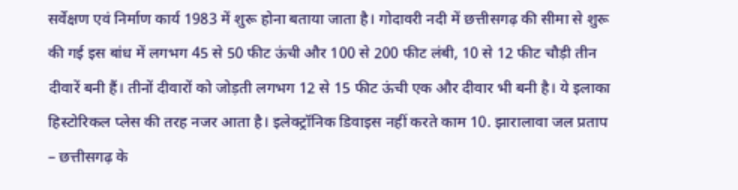सर्वेक्षण एवं निर्माण कार्य 1983 में शुरू होना बताया जाता है। गोदावरी नदी में छत्तीसगढ़ की सीमा से शुरू की गई इस बांध में लगभग 45 से 50 फीट ऊंची और 100 से 200 फीट लंबी, 10 से 12 फीट चौड़ी तीन दीवारें बनी हैं। तीनों दीवारों को जोड़ती लगभग 12 से 15 फीट ऊंची एक और दीवार भी बनी है। ये इलाका हिस्टोरिकल प्लेस की तरह नजर आता है। इलेक्ट्रॉनिक डिवाइस नहीं करते काम 10. झारालावा जल प्रताप – छत्तीसगढ़ के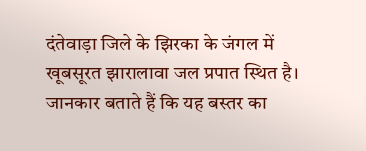दंतेवाड़ा जिले के झिरका के जंगल में खूबसूरत झारालावा जल प्रपात स्थित है। जानकार बताते हैं कि यह बस्तर का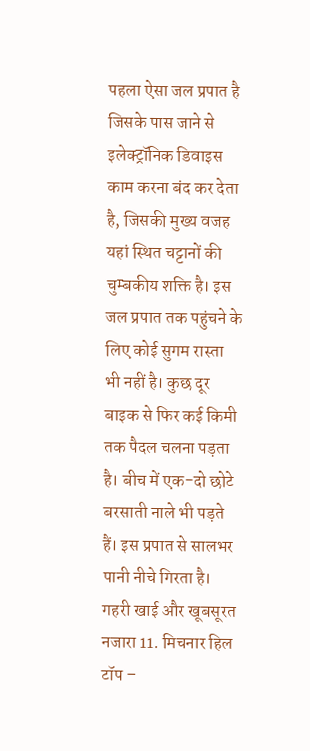पहला ऐसा जल प्रपात है जिसके पास जाने से इलेक्ट्रॉनिक डिवाइस काम करना बंद कर देता है, जिसकी मुख्य वजह यहां स्थित चट्टानों की चुम्बकीय शक्ति है। इस जल प्रपात तक पहुंचने के लिए कोई सुगम रास्ता भी नहीं है। कुछ दूर बाइक से फिर कई किमी तक पैदल चलना पड़ता है। बीच में एक-दो छोटे बरसाती नाले भी पड़ते हैं। इस प्रपात से सालभर पानी नीचे गिरता है। गहरी खाई और खूबसूरत नजारा 11. मिचनार हिल टॉप –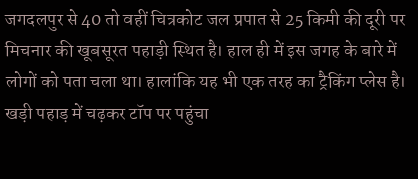जगदलपुर से 40 तो वहीं चित्रकोट जल प्रपात से 25 किमी की दूरी पर मिचनार की खूबसूरत पहाड़ी स्थित है। हाल ही में इस जगह के बारे में लोगों को पता चला था। हालांकि यह भी एक तरह का ट्रैकिंग प्लेस है। खड़ी पहाड़ में चढ़कर टॉप पर पहुंचा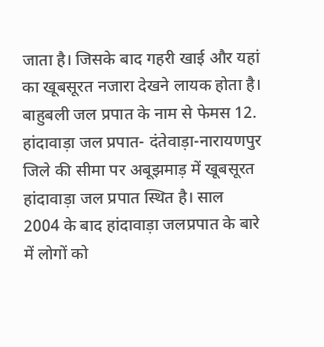जाता है। जिसके बाद गहरी खाई और यहां का खूबसूरत नजारा देखने लायक होता है। बाहुबली जल प्रपात के नाम से फेमस 12. हांदावाड़ा जल प्रपात- दंतेवाड़ा-नारायणपुर जिले की सीमा पर अबूझमाड़ में खूबसूरत हांदावाड़ा जल प्रपात स्थित है। साल 2004 के बाद हांदावाड़ा जलप्रपात के बारे में लोगों को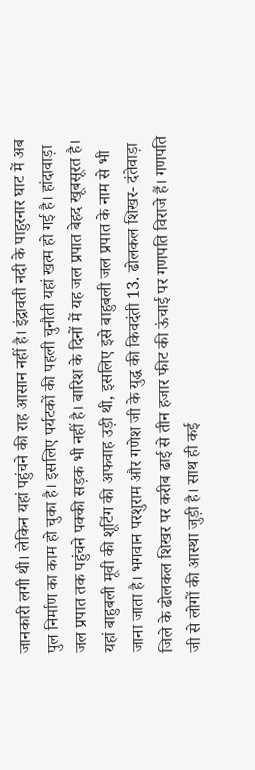जानकारी लगी थी। लेकिन यहां पहुंचने की राह आसान नहीं है। इंद्रावती नदी के पाहुरनार घाट में अब पुल निर्माण का काम हो चुका है। इसलिए पर्यटकों की पहली चुनौती यहां खत्म हो गई है। हांदावाड़ा जल प्रपात तक पहुंचने पक्की सड़क भी नहीं है। बारिश के दिनों में यह जल प्रपात बेहद खूबसूरत है। यहां बाहुबली मूवी की शूटिंग की अफवाह उड़ी थी, इसलिए इसे बाहुबली जल प्रपात के नाम से भी जाना जाता है। भगवान परशुराम और गणेश जी के युद्ध की किवदंती 13. ढोलकल शिखर- दंतेवाड़ा जिले के ढोलकल शिखर पर करीब ढाई से तीन हजार फीट की ऊंचाई पर गणपति विराजे हैं। गणपति जी से लोगों की आस्था जुड़ी है। साथ ही कई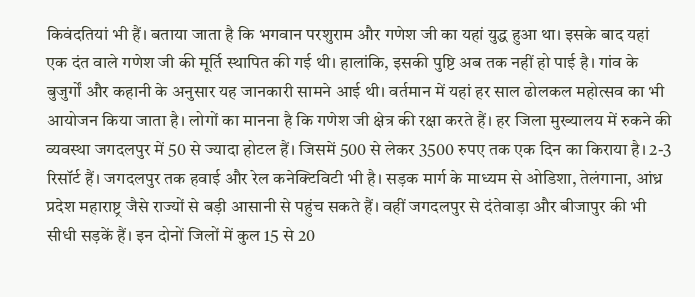किवंदतियां भी हैं। बताया जाता है कि भगवान परशुराम और गणेश जी का यहां युद्ध हुआ था। इसके बाद यहां एक दंत वाले गणेश जी की मूर्ति स्थापित की गई थी। हालांकि, इसकी पुष्टि अब तक नहीं हो पाई है। गांव के बुजुर्गों और कहानी के अनुसार यह जानकारी सामने आई थी। वर्तमान में यहां हर साल ढोलकल महोत्सव का भी आयोजन किया जाता है। लोगों का मानना है कि गणेश जी क्षेत्र की रक्षा करते हैं। हर जिला मुख्यालय में रुकने की व्यवस्था जगदलपुर में 50 से ज्यादा होटल हैं। जिसमें 500 से लेकर 3500 रुपए तक एक दिन का किराया है। 2-3 रिसॉर्ट हैं। जगदलपुर तक हवाई और रेल कनेक्टिविटी भी है। सड़क मार्ग के माध्यम से ओडिशा, तेलंगाना, आंध्र प्रदेश महाराष्ट्र जैसे राज्यों से बड़ी आसानी से पहुंच सकते हैं। वहीं जगदलपुर से दंतेवाड़ा और बीजापुर की भी सीधी सड़कें हैं। इन दोनों जिलों में कुल 15 से 20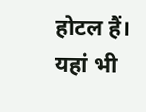होटल हैं। यहां भी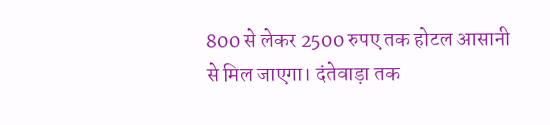800 से लेकर 2500 रुपए तक होटल आसानी से मिल जाएगा। दंतेवाड़ा तक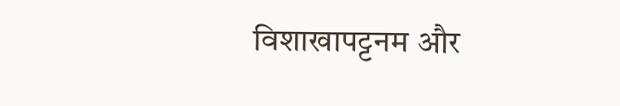विशाखापट्टनम और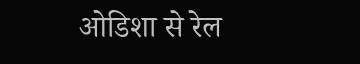ओडिशा से रेल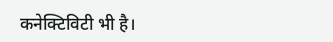कनेक्टिविटी भी है।